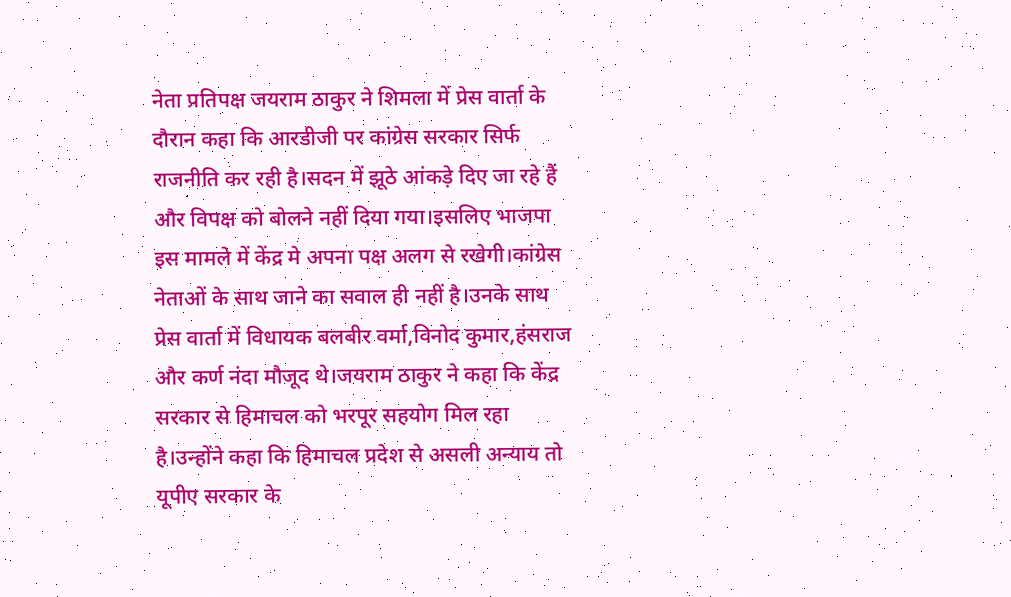नेता प्रतिपक्ष जयराम ठाकुर ने शिमला में प्रेस वार्ता के दौरान कहा कि आरडीजी पर कांग्रेस सरकार सिर्फ राजनीति कर रही है।सदन में झूठे आंकड़े दिए जा रहे हैं और विपक्ष को बोलने नहीं दिया गया।इसलिए भाजपा इस मामले में केंद्र मे अपना पक्ष अलग से रखेगी।कांग्रेस नेताओं के साथ जाने का सवाल ही नहीं है।उनके साथ प्रेस वार्ता में विधायक बलबीर वर्मा,विनोद कुमार,हंसराज और कर्ण नंदा मौजूद थे।जयराम ठाकुर ने कहा कि केंद्र सरकार से हिमाचल को भरपूर सहयोग मिल रहा है।उन्होंने कहा कि हिमाचल प्रदेश से असली अन्याय तो यूपीए सरकार के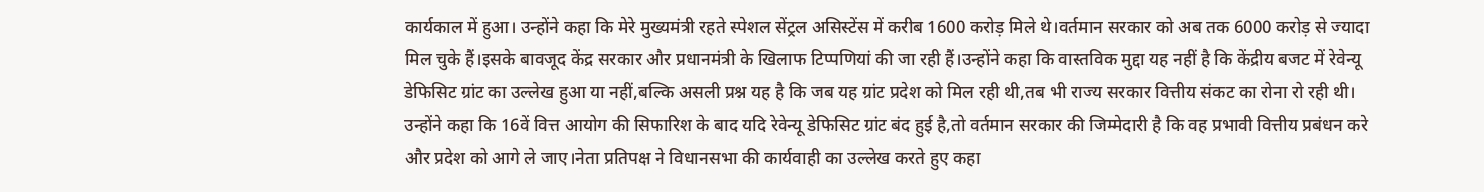कार्यकाल में हुआ। उन्होंने कहा कि मेरे मुख्यमंत्री रहते स्पेशल सेंट्रल असिस्टेंस में करीब 1600 करोड़ मिले थे।वर्तमान सरकार को अब तक 6000 करोड़ से ज्यादा मिल चुके हैं।इसके बावजूद केंद्र सरकार और प्रधानमंत्री के खिलाफ टिप्पणियां की जा रही हैं।उन्होंने कहा कि वास्तविक मुद्दा यह नहीं है कि केंद्रीय बजट में रेवेन्यू डेफिसिट ग्रांट का उल्लेख हुआ या नहीं,बल्कि असली प्रश्न यह है कि जब यह ग्रांट प्रदेश को मिल रही थी,तब भी राज्य सरकार वित्तीय संकट का रोना रो रही थी। उन्होंने कहा कि 16वें वित्त आयोग की सिफारिश के बाद यदि रेवेन्यू डेफिसिट ग्रांट बंद हुई है,तो वर्तमान सरकार की जिम्मेदारी है कि वह प्रभावी वित्तीय प्रबंधन करे और प्रदेश को आगे ले जाए।नेता प्रतिपक्ष ने विधानसभा की कार्यवाही का उल्लेख करते हुए कहा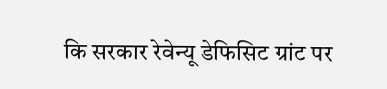कि सरकार रेवेन्यू डेफिसिट ग्रांट पर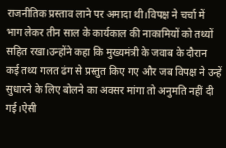राजनीतिक प्रस्ताव लाने पर अमादा थी।विपक्ष ने चर्चा में भाग लेकर तीन साल के कार्यकाल की नाकामियों को तथ्यों सहित रखा।उन्होंने कहा कि मुख्यमंत्री के जवाब के दौरान कई तथ्य गलत ढंग से प्रस्तुत किए गए और जब विपक्ष ने उन्हें सुधारने के लिए बोलने का अवसर मांगा तो अनुमति नहीं दी गई।ऐसी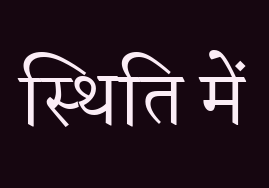स्थिति में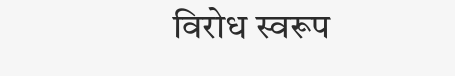विरोध स्वरूप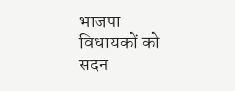भाजपा विधायकों को सदन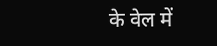के वेल में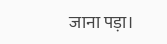जाना पड़ा।